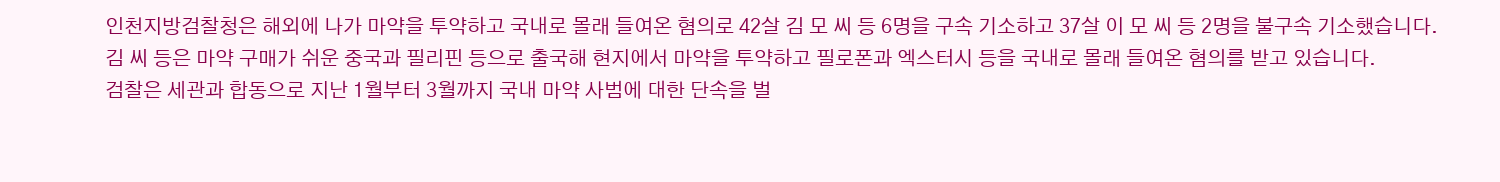인천지방검찰청은 해외에 나가 마약을 투약하고 국내로 몰래 들여온 혐의로 42살 김 모 씨 등 6명을 구속 기소하고 37살 이 모 씨 등 2명을 불구속 기소했습니다.
김 씨 등은 마약 구매가 쉬운 중국과 필리핀 등으로 출국해 현지에서 마약을 투약하고 필로폰과 엑스터시 등을 국내로 몰래 들여온 혐의를 받고 있습니다.
검찰은 세관과 합동으로 지난 1월부터 3월까지 국내 마약 사범에 대한 단속을 벌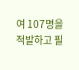여 107명을 적발하고 필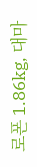로폰 1.86kg, 대마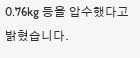0.76kg 등을 압수했다고 밝혔습니다.